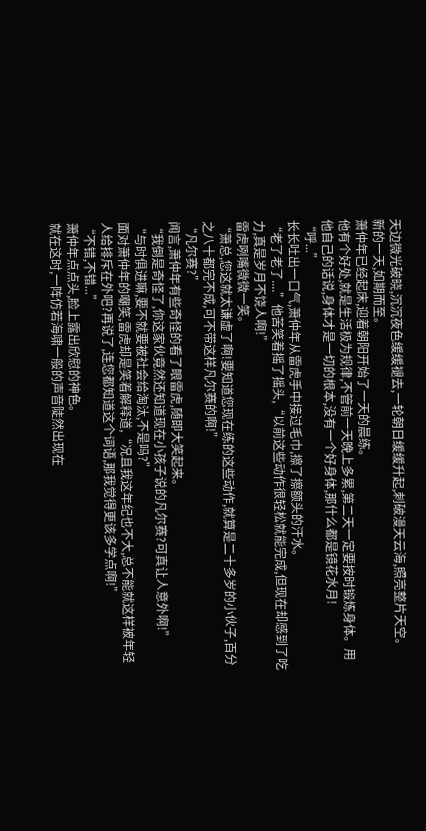天边微光破晓,沉沉夜色缓缓褪去,一轮朝日缓缓升起,刺破漫天云海,照亮整片天空。
新的一天,如期而至。
萧仲年已经起床,迎着朝阳开始了一天的晨练。
他有个好处,就是生活极为规律,不管前一天晚上多累,第二天一定要按时锻炼身体。用他自己的话说,身体才是一切的根本,没有一个好身体,那什么都是镜花水月!
“呼...”
长长吐出一口气,萧仲年从雷虎手中接过毛巾,擦了擦额头的汗水。
“老了老了....”他苦笑着摇了摇头,“以前这些动作很轻松就能完成,但现在却感到了吃力,真是岁月不饶人啊!”
雷虎咧嘴微微一笑。
“萧总,您这就太谦虚了啊!要知道您现在练的这些动作,就算是二十多岁的小伙子,百分之八十都完不成,可不带这样凡尔赛的啊!”
“凡尔赛?”
闻言,萧仲年有些奇怪的看了眼雷虎,随即大笑起来。
“我倒是奇怪了,你这家伙竟然还知道现在小孩子说的凡尔赛?可真让人意外啊!”
“与时俱进嘛,要不就要被社会给淘汰,不是吗?”
面对萧仲年的嘲笑,雷虎却是笑着解释道,“况且我这年纪也不大,总不能就这样被年轻人给排斥在外吧?再说了,连您都知道这个词语,那我觉得更该多学点啊!”
“不错,不错...”
萧仲年点点头,脸上露出欣慰的神色。
就在这时,一阵仿若海啸一般的声音陡然出现在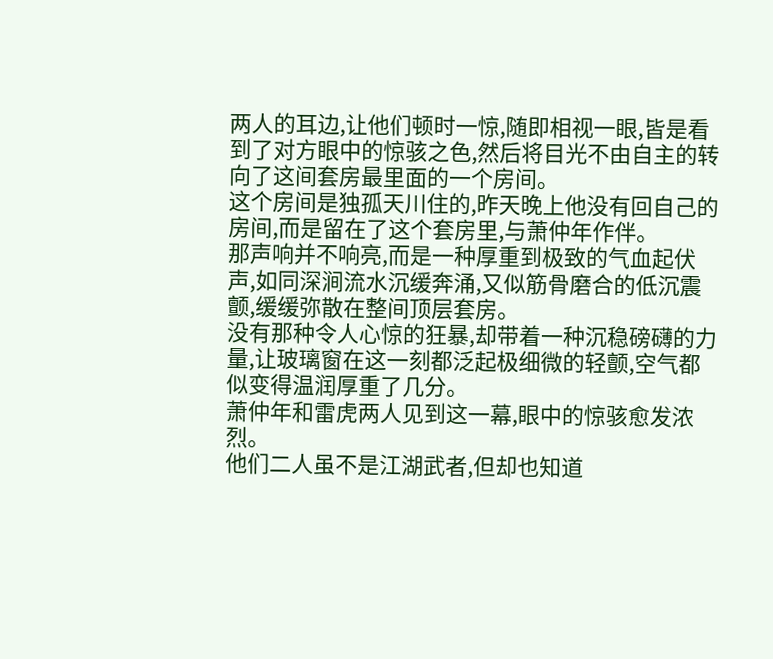两人的耳边,让他们顿时一惊,随即相视一眼,皆是看到了对方眼中的惊骇之色,然后将目光不由自主的转向了这间套房最里面的一个房间。
这个房间是独孤天川住的,昨天晚上他没有回自己的房间,而是留在了这个套房里,与萧仲年作伴。
那声响并不响亮,而是一种厚重到极致的气血起伏声,如同深涧流水沉缓奔涌,又似筋骨磨合的低沉震颤,缓缓弥散在整间顶层套房。
没有那种令人心惊的狂暴,却带着一种沉稳磅礴的力量,让玻璃窗在这一刻都泛起极细微的轻颤,空气都似变得温润厚重了几分。
萧仲年和雷虎两人见到这一幕,眼中的惊骇愈发浓烈。
他们二人虽不是江湖武者,但却也知道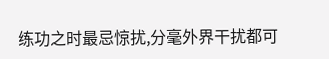练功之时最忌惊扰,分毫外界干扰都可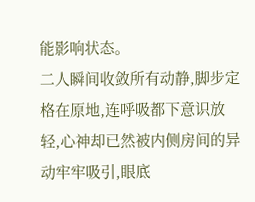能影响状态。
二人瞬间收敛所有动静,脚步定格在原地,连呼吸都下意识放轻,心神却已然被内侧房间的异动牢牢吸引,眼底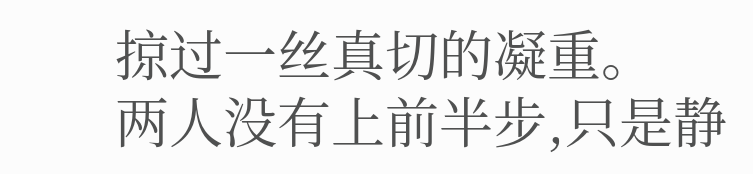掠过一丝真切的凝重。
两人没有上前半步,只是静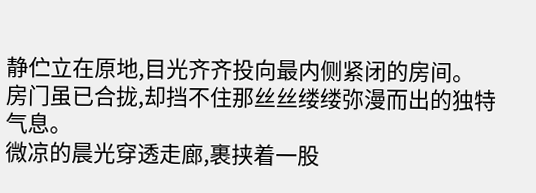静伫立在原地,目光齐齐投向最内侧紧闭的房间。
房门虽已合拢,却挡不住那丝丝缕缕弥漫而出的独特气息。
微凉的晨光穿透走廊,裹挟着一股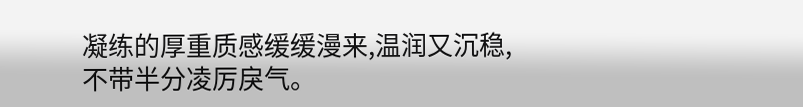凝练的厚重质感缓缓漫来,温润又沉稳,不带半分凌厉戾气。